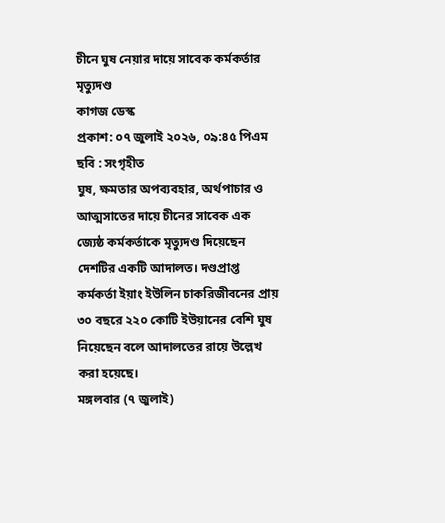চীনে ঘুষ নেয়ার দায়ে সাবেক কর্মকর্তার মৃত্যুদণ্ড
কাগজ ডেস্ক
প্রকাশ: ০৭ জুলাই ২০২৬, ০৯:৪৫ পিএম
ছবি : সংগৃহীত
ঘুষ, ক্ষমতার অপব্যবহার, অর্থপাচার ও আত্মসাতের দায়ে চীনের সাবেক এক জ্যেষ্ঠ কর্মকর্তাকে মৃত্যুদণ্ড দিয়েছেন দেশটির একটি আদালত। দণ্ডপ্রাপ্ত কর্মকর্তা ইয়াং ইউলিন চাকরিজীবনের প্রায় ৩০ বছরে ২২০ কোটি ইউয়ানের বেশি ঘুষ নিয়েছেন বলে আদালতের রায়ে উল্লেখ করা হয়েছে।
মঙ্গলবার (৭ জুলাই)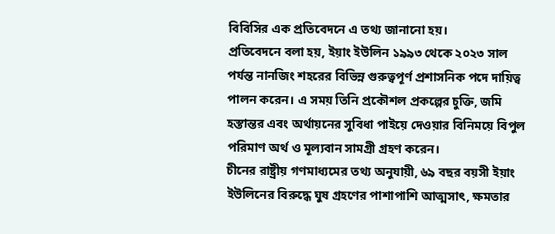বিবিসির এক প্রতিবেদনে এ তথ্য জানানো হয়।
প্রতিবেদনে বলা হয়, ইয়াং ইউলিন ১৯৯৩ থেকে ২০২৩ সাল পর্যন্ত নানজিং শহরের বিভিন্ন গুরুত্বপূর্ণ প্রশাসনিক পদে দায়িত্ব পালন করেন। এ সময় তিনি প্রকৌশল প্রকল্পের চুক্তি, জমি হস্তান্তর এবং অর্থায়নের সুবিধা পাইয়ে দেওয়ার বিনিময়ে বিপুল পরিমাণ অর্থ ও মূল্যবান সামগ্রী গ্রহণ করেন।
চীনের রাষ্ট্রীয় গণমাধ্যমের তথ্য অনুযায়ী, ৬৯ বছর বয়সী ইয়াং ইউলিনের বিরুদ্ধে ঘুষ গ্রহণের পাশাপাশি আত্মসাৎ, ক্ষমতার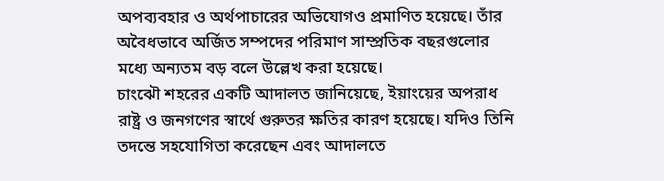অপব্যবহার ও অর্থপাচারের অভিযোগও প্রমাণিত হয়েছে। তাঁর অবৈধভাবে অর্জিত সম্পদের পরিমাণ সাম্প্রতিক বছরগুলোর মধ্যে অন্যতম বড় বলে উল্লেখ করা হয়েছে।
চাংঝৌ শহরের একটি আদালত জানিয়েছে, ইয়াংয়ের অপরাধ রাষ্ট্র ও জনগণের স্বার্থে গুরুতর ক্ষতির কারণ হয়েছে। যদিও তিনি তদন্তে সহযোগিতা করেছেন এবং আদালতে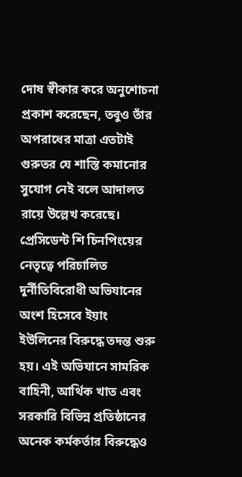দোষ স্বীকার করে অনুশোচনা প্রকাশ করেছেন, তবুও তাঁর অপরাধের মাত্রা এতটাই গুরুতর যে শাস্তি কমানোর সুযোগ নেই বলে আদালত রায়ে উল্লেখ করেছে।
প্রেসিডেন্ট শি চিনপিংয়ের নেতৃত্বে পরিচালিত দুর্নীতিবিরোধী অভিযানের অংশ হিসেবে ইয়াং ইউলিনের বিরুদ্ধে তদন্ত শুরু হয়। এই অভিযানে সামরিক বাহিনী, আর্থিক খাত এবং সরকারি বিভিন্ন প্রতিষ্ঠানের অনেক কর্মকর্তার বিরুদ্ধেও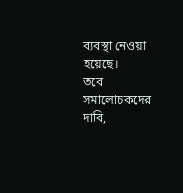ব্যবস্থা নেওয়া হয়েছে।
তবে সমালোচকদের দাবি,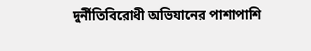দুর্নীতিবিরোধী অভিযানের পাশাপাশি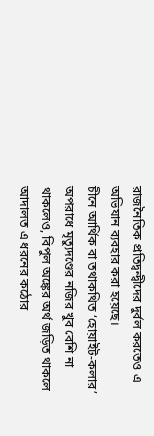রাজনৈতিক প্রতিদ্বন্দ্বীদের দুর্বল করতেও এ অভিযান ব্যবহার করা হয়েছে।
চীনে আর্থিক বা তথাকথিত ‘হোয়াইট-কলার’ অপরাধে মৃত্যুদণ্ডের নজির খুব বেশি না থাকলেও, বিপুল অঙ্কের অর্থ জড়িত থাকলে আদালত এ ধরনের কঠোর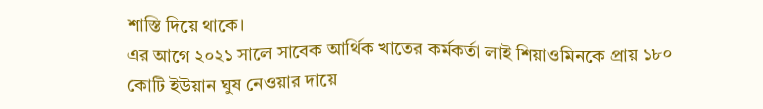শাস্তি দিয়ে থাকে।
এর আগে ২০২১ সালে সাবেক আর্থিক খাতের কর্মকর্তা লাই শিয়াওমিনকে প্রায় ১৮০ কোটি ইউয়ান ঘুষ নেওয়ার দায়ে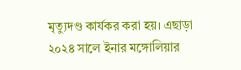মৃত্যুদণ্ড কার্যকর করা হয়। এছাড়া ২০২৪ সালে ইনার মঙ্গোলিয়ার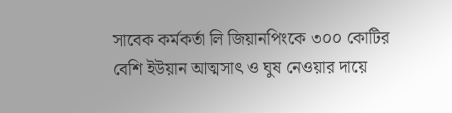সাবেক কর্মকর্তা লি জিয়ানপিংকে ৩০০ কোটির বেশি ইউয়ান আত্মসাৎ ও ঘুষ নেওয়ার দায়ে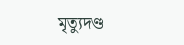মৃত্যুদণ্ড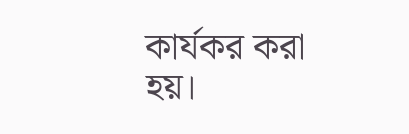কার্যকর করা হয়।